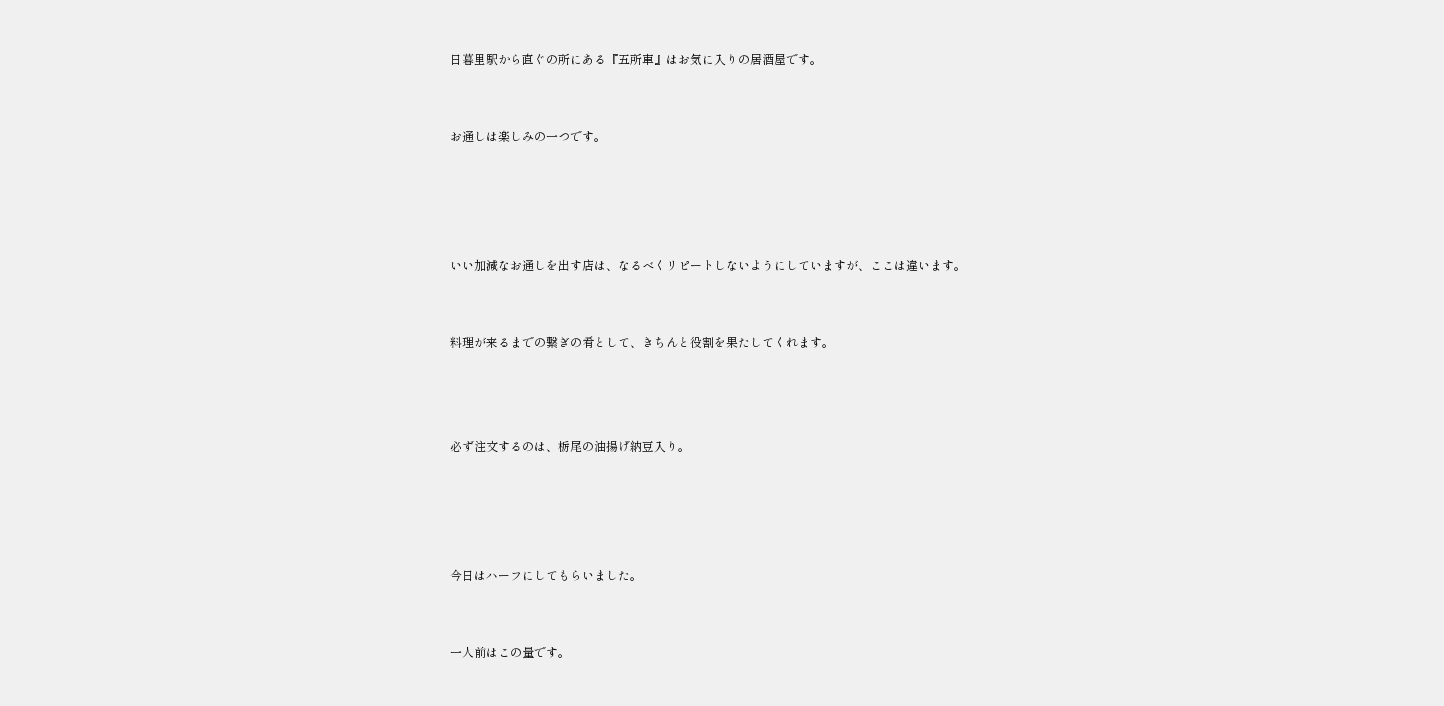日暮里駅から直ぐの所にある『五所車』はお気に入りの居酒屋です。


お通しは楽しみの一つです。




いい加減なお通しを出す店は、なるべくリピートしないようにしていますが、ここは違います。


料理が来るまでの繋ぎの肴として、きちんと役割を果たしてくれます。



必ず注文するのは、栃尾の油揚げ納豆入り。




今日はハーフにしてもらいました。


一人前はこの量です。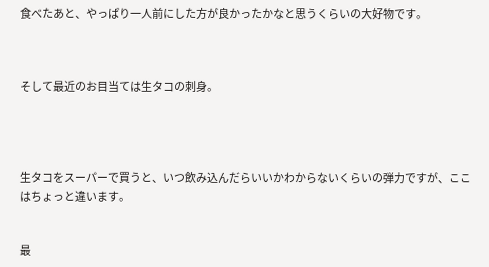食べたあと、やっぱり一人前にした方が良かったかなと思うくらいの大好物です。



そして最近のお目当ては生タコの刺身。




生タコをスーパーで買うと、いつ飲み込んだらいいかわからないくらいの弾力ですが、ここはちょっと違います。


最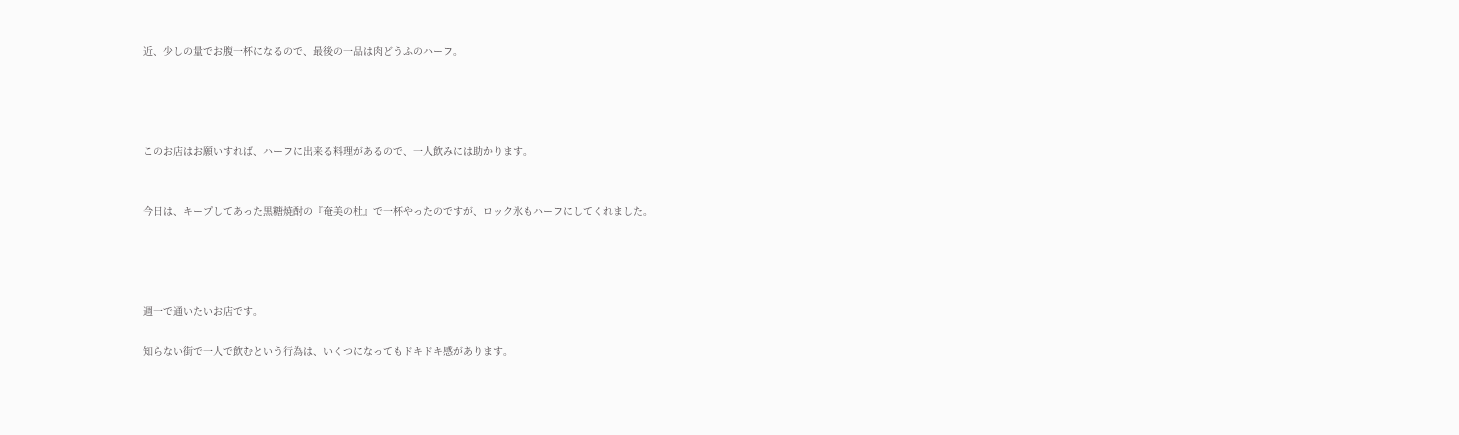近、少しの量でお腹一杯になるので、最後の一品は肉どうふのハーフ。




このお店はお願いすれば、ハーフに出来る料理があるので、一人飲みには助かります。


今日は、キープしてあった黒糖焼酎の『奄美の杜』で一杯やったのですが、ロック氷もハーフにしてくれました。




週一で通いたいお店です。

知らない街で一人で飲むという行為は、いくつになってもドキドキ感があります。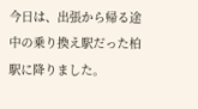今日は、出張から帰る途中の乗り換え駅だった柏駅に降りました。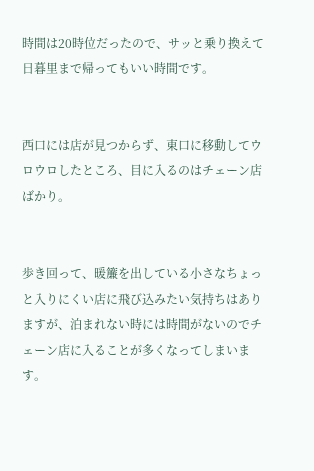時間は20時位だったので、サッと乗り換えて日暮里まで帰ってもいい時間です。


西口には店が見つからず、東口に移動してウロウロしたところ、目に入るのはチェーン店ばかり。


歩き回って、暖簾を出している小さなちょっと入りにくい店に飛び込みたい気持ちはありますが、泊まれない時には時間がないのでチェーン店に入ることが多くなってしまいます。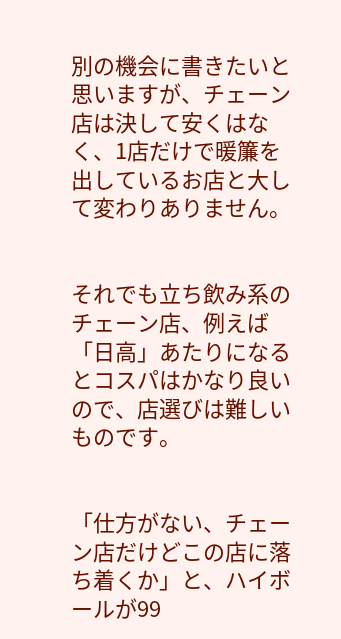別の機会に書きたいと思いますが、チェーン店は決して安くはなく、1店だけで暖簾を出しているお店と大して変わりありません。


それでも立ち飲み系のチェーン店、例えば「日高」あたりになるとコスパはかなり良いので、店選びは難しいものです。


「仕方がない、チェーン店だけどこの店に落ち着くか」と、ハイボールが99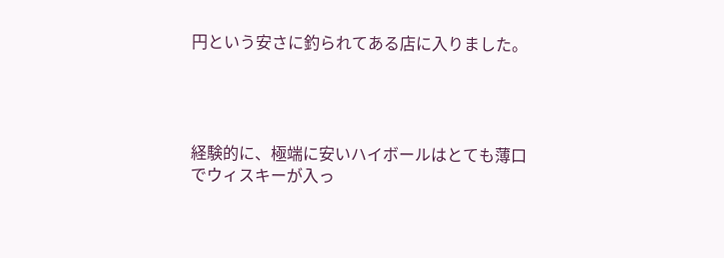円という安さに釣られてある店に入りました。




経験的に、極端に安いハイボールはとても薄口でウィスキーが入っ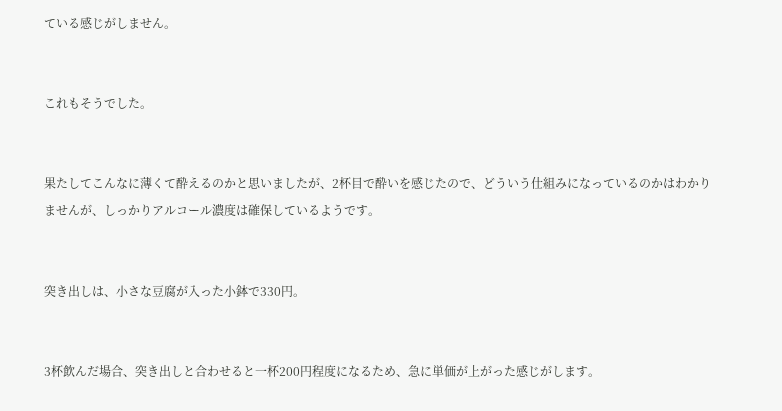ている感じがしません。


これもそうでした。


果たしてこんなに薄くて酔えるのかと思いましたが、2杯目で酔いを感じたので、どういう仕組みになっているのかはわかりませんが、しっかりアルコール濃度は確保しているようです。


突き出しは、小さな豆腐が入った小鉢で330円。


3杯飲んだ場合、突き出しと合わせると一杯200円程度になるため、急に単価が上がった感じがします。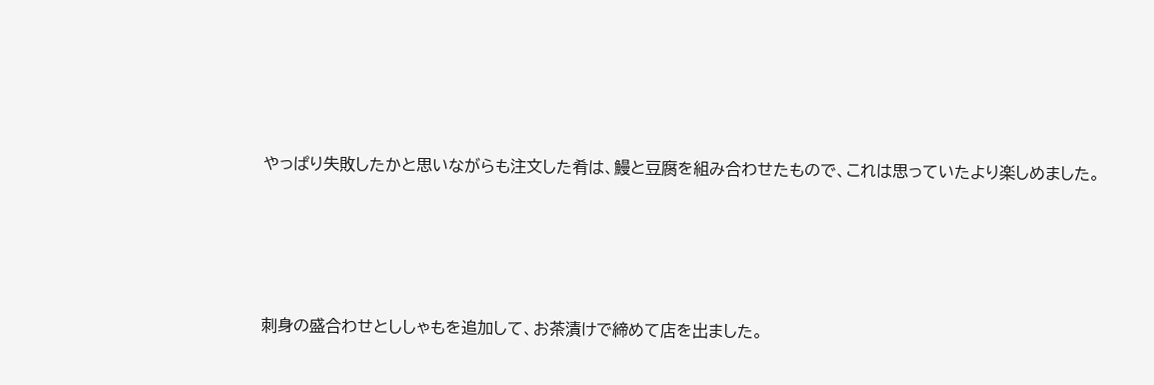やっぱり失敗したかと思いながらも注文した肴は、鰻と豆腐を組み合わせたもので、これは思っていたより楽しめました。




刺身の盛合わせとししゃもを追加して、お茶漬けで締めて店を出ました。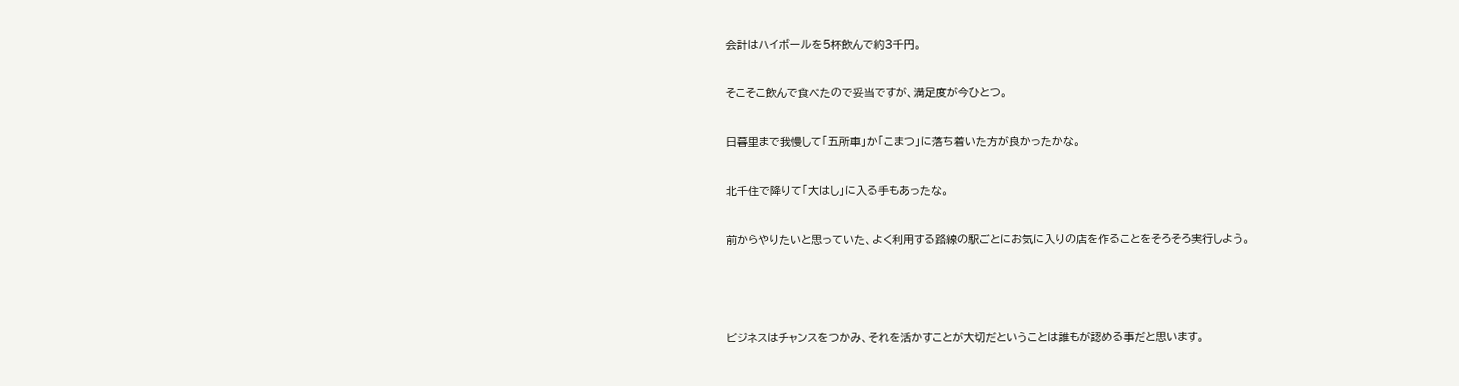会計はハイボールを5杯飲んで約3千円。


そこそこ飲んで食べたので妥当ですが、満足度が今ひとつ。


日暮里まで我慢して「五所車」か「こまつ」に落ち着いた方が良かったかな。


北千住で降りて「大はし」に入る手もあったな。


前からやりたいと思っていた、よく利用する路線の駅ごとにお気に入りの店を作ることをそろそろ実行しよう。





ビジネスはチャンスをつかみ、それを活かすことが大切だということは誰もが認める事だと思います。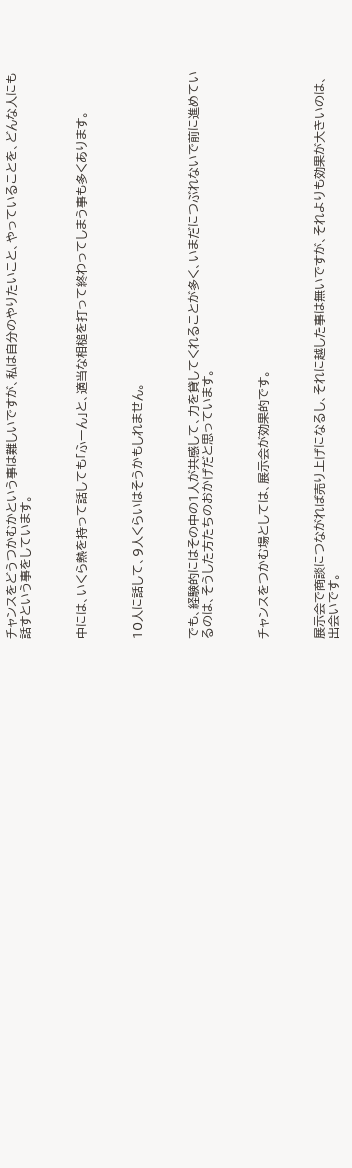チャンスをどうつかむかという事は難しいですが、私は自分のやりたいこと、やっていることを、どんな人にも話すという事をしています。



中には、いくら熱を持って話しても「ふーん」と、適当な相槌を打って終わってしまう事も多くあります。



10人に話して、9人くらいはそうかもしれません。



でも、経験的にはその中の1人が共感して、力を貸してくれることが多く、いまだにつぶれないで前に進めているのは、そうした方たちのおかげだと思っています。



チャンスをつかむ場としては、展示会が効果的です。



展示会で商談につながれば売り上げになるし、それに越した事は無いですが、それよりも効果が大きいのは、出会いです。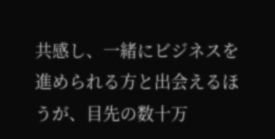共感し、一緒にビジネスを進められる方と出会えるほうが、目先の数十万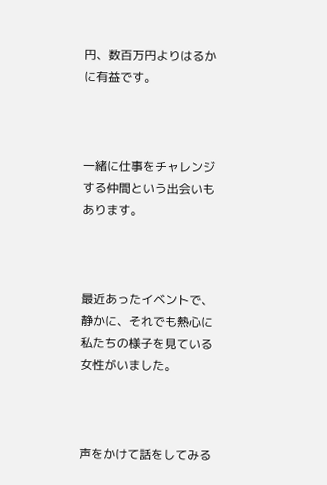円、数百万円よりはるかに有益です。



一緒に仕事をチャレンジする仲間という出会いもあります。



最近あったイベントで、静かに、それでも熱心に私たちの様子を見ている女性がいました。



声をかけて話をしてみる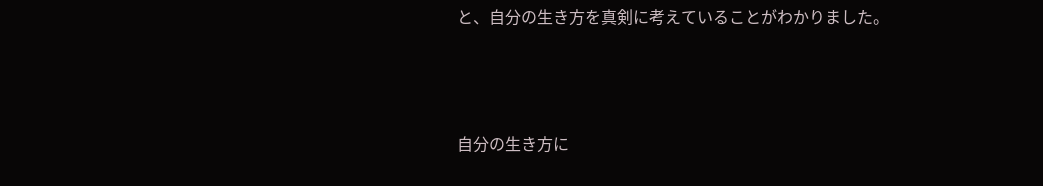と、自分の生き方を真剣に考えていることがわかりました。



自分の生き方に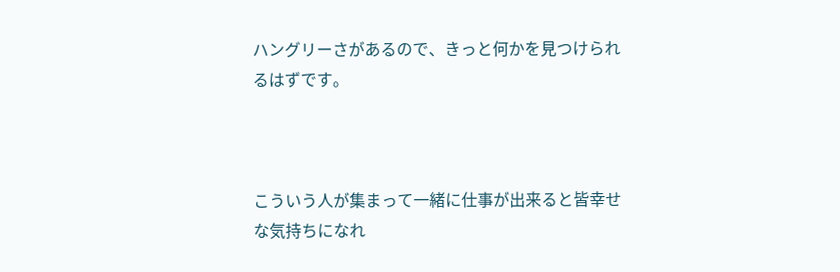ハングリーさがあるので、きっと何かを見つけられるはずです。



こういう人が集まって一緒に仕事が出来ると皆幸せな気持ちになれ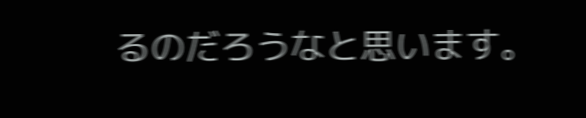るのだろうなと思います。